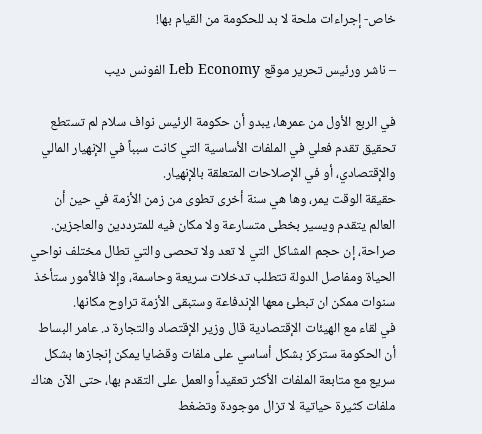خاص- إجراءات ملحة لا بد للحكومة من القيام بها!

– ناشر ورئيس تحرير موقع Leb Economy الفونس ديب

في الربع الأول من عمرها، يبدو أن حكومة الرئيس نواف سلام لم تستطع تحقيق تقدم فعلي في الملفات الأساسية التي كانت سبباً في الإنهيار المالي والإقتصادي، أو في الإصلاحات المتعلقة بالإنهيار.
حقيقة الوقت يمر، وها هي سنة أخرى تطوى من زمن الأزمة في حين أن العالم يتقدم ويسير بخطى متسارعة ولا مكان فيه للمترددين والعاجزين.
صراحة، إن حجم المشاكل التي لا تعد ولا تحصى والتي تطال مختلف نواحي الحياة ومفاصل الدولة تتطلب تدخلات سريعة وحاسمة، وإلا فالأمور ستأخذ سنوات ممكن ان تبطئ معها الإندفاعة وستبقى الأزمة تراوح مكانها.
في لقاء مع الهيئات الإقتصادية قال وزير الإقتصاد والتجارة د. عامر البساط أن الحكومة ستركز بشكل أساسي على ملفات وقضايا يمكن إنجازها بشكل سريع مع متابعة الملفات الأكثر تعقيداً والعمل على التقدم بها، حتى الآن هناك ملفات كثيرة حياتية لا تزال موجودة وتضغط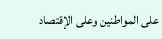على المواطنين وعلى الإقتصاد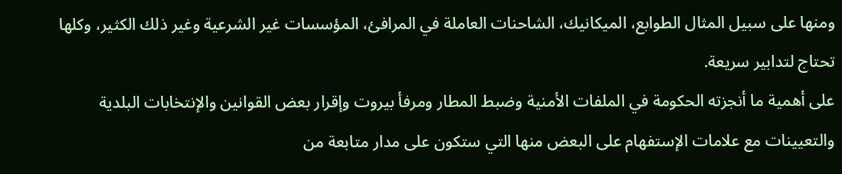ومنها على سبيل المثال الطوابع، الميكانيك، الشاحنات العاملة في المرافئ، المؤسسات غير الشرعية وغير ذلك الكثير، وكلها تحتاج لتدابير سريعة.
على أهمية ما أنجزته الحكومة في الملفات الأمنية وضبط المطار ومرفأ بيروت وإقرار بعض القوانين والإنتخابات البلدية والتعيينات مع علامات الإستفهام على البعض منها التي ستكون على مدار متابعة من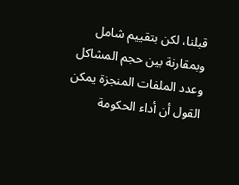قبلنا، لكن بتقييم شامل وبمقارنة بين حجم المشاكل وعدد الملفات المنجزة يمكن القول أن أداء الحكومة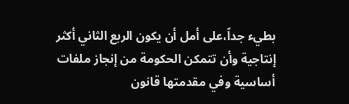بطيء جداً،على أمل أن يكون الربع الثاني أكثر إنتاجية وأن تتمكن الحكومة من إنجاز ملفات أساسية وفي مقدمتها قانون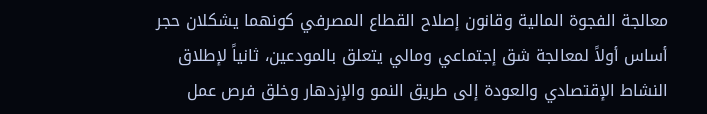معالجة الفجوة المالية وقانون إصلاح القطاع المصرفي كونهما يشكلان حجر أساس أولاً لمعالجة شق إجتماعي ومالي يتعلق بالمودعين، ثانياً لإطلاق النشاط الإقتصادي والعودة إلى طريق النمو والإزدهار وخلق فرص عمل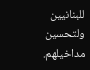للبنانيين ولتحسين مداخيلهم.